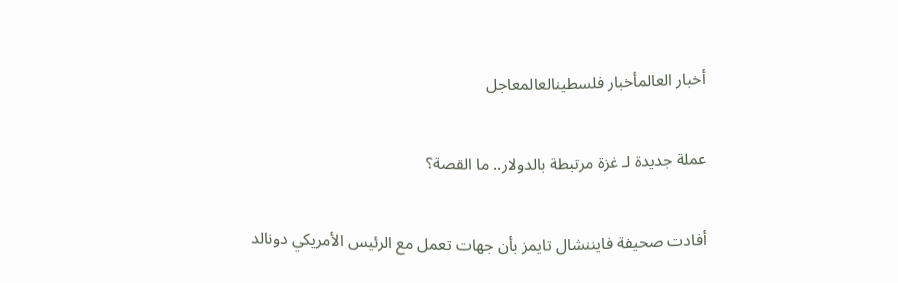أخبار العالمأخبار فلسطينالعالمعاجل

عملة جديدة لـ غزة مرتبطة بالدولار.. ما القصة؟

أفادت صحيفة فايننشال تايمز بأن جهات تعمل مع الرئيس الأمريكي دونالد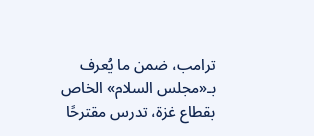ترامب، ضمن ما يُعرف بـ«مجلس السلام» الخاص بقطاع غزة، تدرس مقترحًا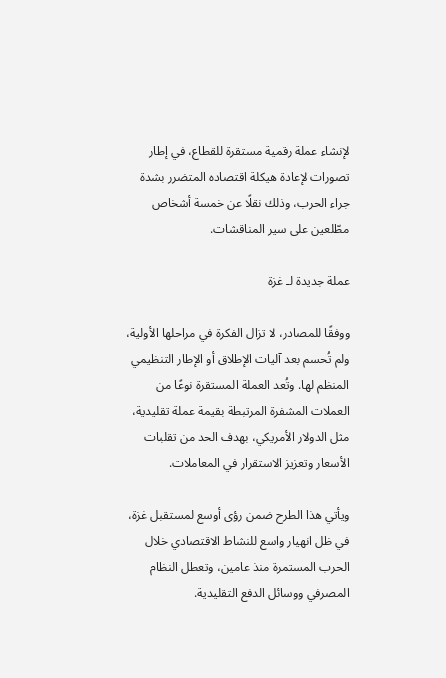لإنشاء عملة رقمية مستقرة للقطاع، في إطار تصورات لإعادة هيكلة اقتصاده المتضرر بشدة جراء الحرب، وذلك نقلًا عن خمسة أشخاص مطّلعين على سير المناقشات.

عملة جديدة لـ غزة

ووفقًا للمصادر، لا تزال الفكرة في مراحلها الأولية، ولم تُحسم بعد آليات الإطلاق أو الإطار التنظيمي المنظم لها. وتُعد العملة المستقرة نوعًا من العملات المشفرة المرتبطة بقيمة عملة تقليدية، مثل الدولار الأمريكي، بهدف الحد من تقلبات الأسعار وتعزيز الاستقرار في المعاملات.

ويأتي هذا الطرح ضمن رؤى أوسع لمستقبل غزة، في ظل انهيار واسع للنشاط الاقتصادي خلال الحرب المستمرة منذ عامين، وتعطل النظام المصرفي ووسائل الدفع التقليدية.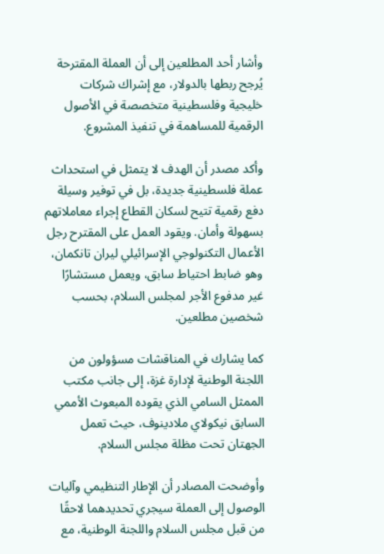وأشار أحد المطلعين إلى أن العملة المقترحة يُرجح ربطها بالدولار، مع إشراك شركات خليجية وفلسطينية متخصصة في الأصول الرقمية للمساهمة في تنفيذ المشروع.

وأكد مصدر أن الهدف لا يتمثل في استحداث عملة فلسطينية جديدة، بل في توفير وسيلة دفع رقمية تتيح لسكان القطاع إجراء معاملاتهم بسهولة وأمان. ويقود العمل على المقترح رجل الأعمال التكنولوجي الإسرائيلي ليران تانكمان، وهو ضابط احتياط سابق، ويعمل مستشارًا غير مدفوع الأجر لمجلس السلام، بحسب شخصين مطلعين.

كما يشارك في المناقشات مسؤولون من اللجنة الوطنية لإدارة غزة، إلى جانب مكتب الممثل السامي الذي يقوده المبعوث الأممي السابق نيكولاي ملادينوف، حيث تعمل الجهتان تحت مظلة مجلس السلام.

وأوضحت المصادر أن الإطار التنظيمي وآليات الوصول إلى العملة سيجري تحديدهما لاحقًا من قبل مجلس السلام واللجنة الوطنية، مع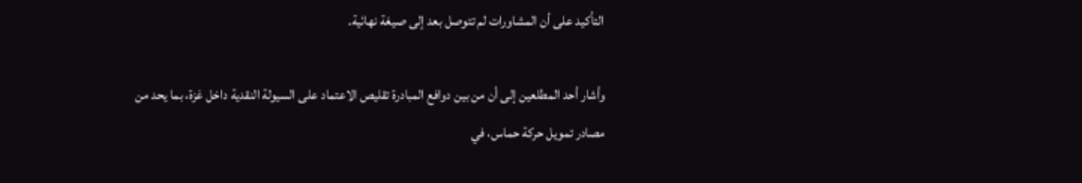التأكيد على أن المشاورات لم تتوصل بعد إلى صيغة نهائية.

وأشار أحد المطلعين إلى أن من بين دوافع المبادرة تقليص الاعتماد على السيولة النقدية داخل غزة، بما يحد من مصادر تمويل حركة حماس، في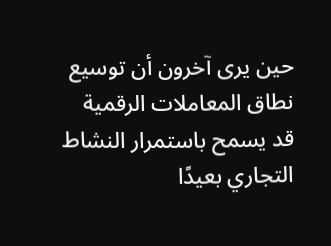حين يرى آخرون أن توسيع نطاق المعاملات الرقمية قد يسمح باستمرار النشاط التجاري بعيدًا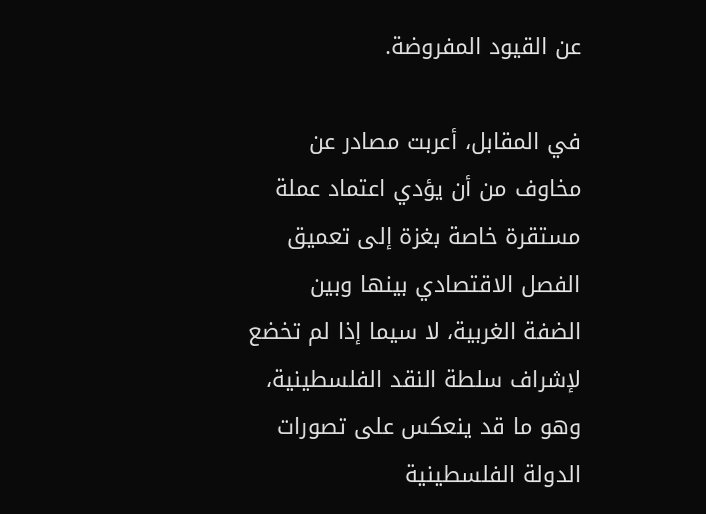عن القيود المفروضة.

في المقابل، أعربت مصادر عن مخاوف من أن يؤدي اعتماد عملة مستقرة خاصة بغزة إلى تعميق الفصل الاقتصادي بينها وبين الضفة الغربية، لا سيما إذا لم تخضع لإشراف سلطة النقد الفلسطينية، وهو ما قد ينعكس على تصورات الدولة الفلسطينية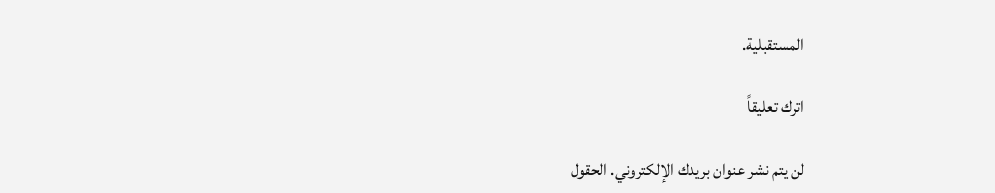المستقبلية.

اترك تعليقاً

لن يتم نشر عنوان بريدك الإلكتروني. الحقول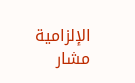الإلزامية مشار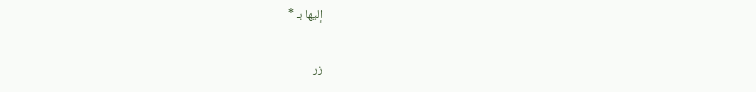إليها بـ *

زر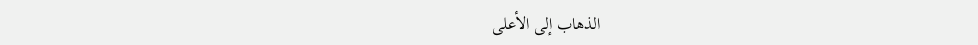الذهاب إلى الأعلى